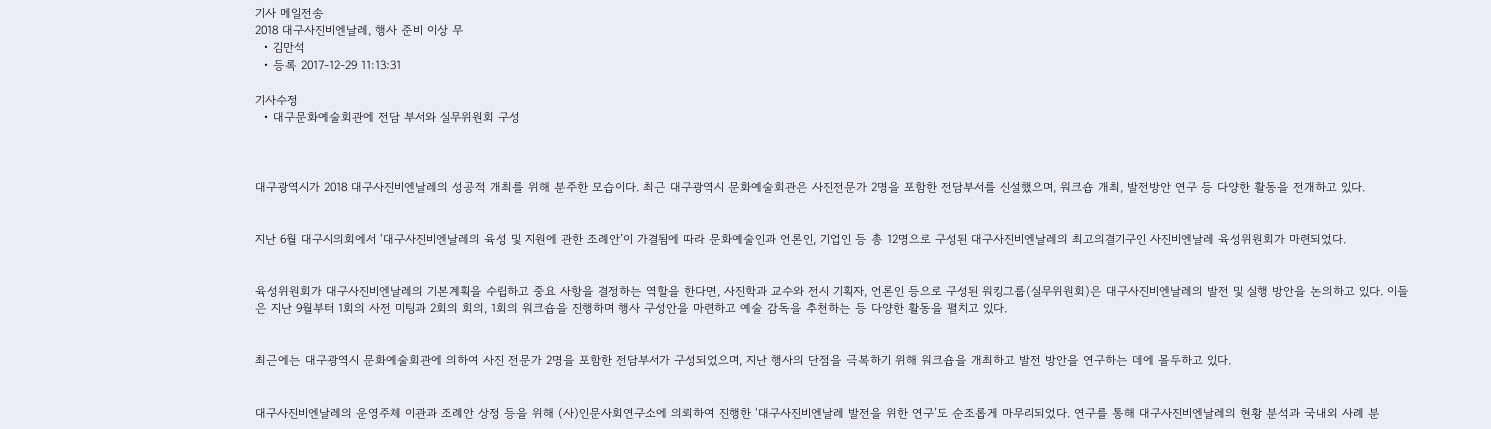기사 메일전송
2018 대구사진비엔날레, 행사 준비 이상 무
  • 김만석
  • 등록 2017-12-29 11:13:31

기사수정
  • 대구문화예술회관에 전담 부서와 실무위원회 구성



대구광역시가 2018 대구사진비엔날레의 성공적 개최를 위해 분주한 모습이다. 최근 대구광역시 문화예술회관은 사진전문가 2명을 포함한 전담부서를 신설했으며, 워크숍 개최, 발전방안 연구 등 다양한 활동을 전개하고 있다.


지난 6월 대구시의회에서 ‘대구사진비엔날레의 육성 및 지원에 관한 조례안’이 가결됨에 따라 문화예술인과 언론인, 기업인 등 총 12명으로 구성된 대구사진비엔날레의 최고의결기구인 사진비엔날레 육성위원회가 마련되었다.


육성위원회가 대구사진비엔날레의 기본계획을 수립하고 중요 사항을 결정하는 역할을 한다면, 사진학과 교수와 전시 기획자, 언론인 등으로 구성된 워킹그룹(실무위원회)은 대구사진비엔날레의 발전 및 실행 방안을 논의하고 있다. 이들은 지난 9월부터 1회의 사전 미팅과 2회의 회의, 1회의 워크숍을 진행하며 행사 구성안을 마련하고 예술 감독을 추천하는 등 다양한 활동을 펼치고 있다.


최근에는 대구광역시 문화예술회관에 의하여 사진 전문가 2명을 포함한 전담부서가 구성되었으며, 지난 행사의 단점을 극복하기 위해 워크숍을 개최하고 발전 방안을 연구하는 데에 몰두하고 있다.


대구사진비엔날레의 운영주체 이관과 조례안 상정 등을 위해 (사)인문사회연구소에 의뢰하여 진행한 ‘대구사진비엔날레 발전을 위한 연구’도 순조롭게 마무리되었다. 연구를 통해 대구사진비엔날레의 현황 분석과 국내외 사례 분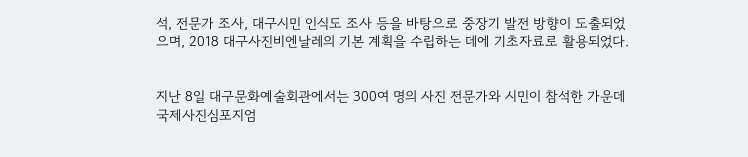석, 전문가 조사, 대구시민 인식도 조사 등을 바탕으로 중장기 발전 방향이 도출되었으며, 2018 대구사진비엔날레의 기본 계획을 수립하는 데에 기초자료로 활용되었다.


지난 8일 대구문화예술회관에서는 300여 명의 사진 전문가와 시민이 참석한 가운데 국제사진심포지엄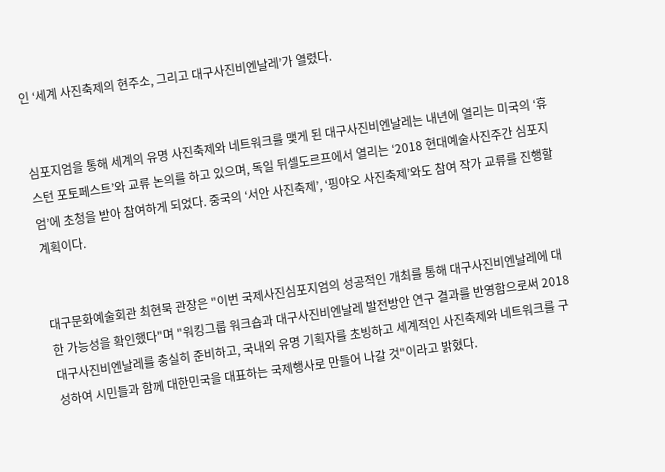인 ‘세계 사진축제의 현주소, 그리고 대구사진비엔날레’가 열렸다.


심포지엄을 통해 세계의 유명 사진축제와 네트워크를 맺게 된 대구사진비엔날레는 내년에 열리는 미국의 ‘휴스턴 포토페스트’와 교류 논의를 하고 있으며, 독일 뒤셀도르프에서 열리는 ‘2018 현대예술사진주간 심포지엄’에 초청을 받아 참여하게 되었다. 중국의 ‘서안 사진축제’, ‘핑야오 사진축제’와도 참여 작가 교류를 진행할 계획이다.


대구문화예술회관 최현묵 관장은 "이번 국제사진심포지엄의 성공적인 개최를 통해 대구사진비엔날레에 대한 가능성을 확인했다"며 "워킹그룹 워크숍과 대구사진비엔날레 발전방안 연구 결과를 반영함으로써 2018 대구사진비엔날레를 충실히 준비하고, 국내외 유명 기획자를 초빙하고 세계적인 사진축제와 네트워크를 구성하여 시민들과 함께 대한민국을 대표하는 국제행사로 만들어 나갈 것"이라고 밝혔다.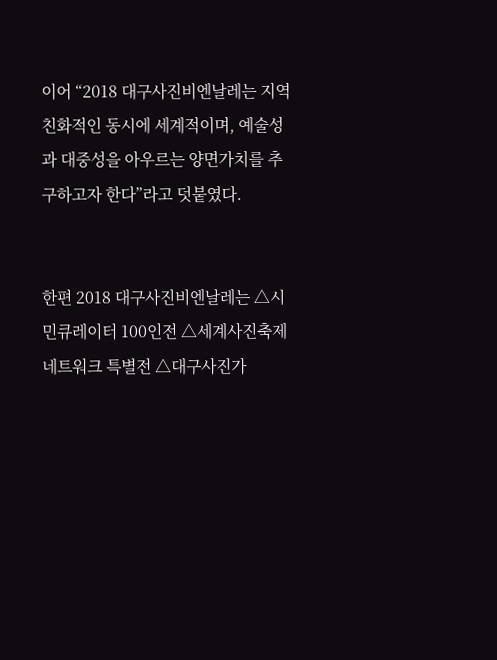이어 “2018 대구사진비엔날레는 지역 친화적인 동시에 세계적이며, 예술성과 대중성을 아우르는 양면가치를 추구하고자 한다”라고 덧붙였다.


한편 2018 대구사진비엔날레는 △시민큐레이터 100인전 △세계사진축제 네트워크 특별전 △대구사진가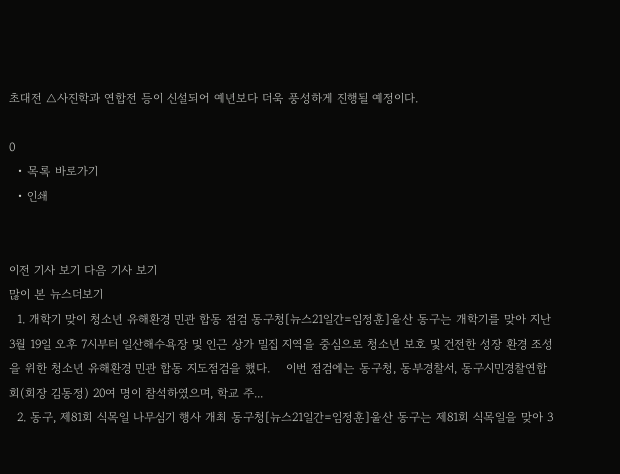초대전 △사진학과 연합전 등이 신설되어 예년보다 더욱 풍성하게 진행될 예정이다.

0
  • 목록 바로가기
  • 인쇄


이전 기사 보기 다음 기사 보기
많이 본 뉴스더보기
  1. 개학기 맞이 청소년 유해환경 민관 합동 점검 동구청[뉴스21일간=임정훈]울산 동구는 개학기를 맞아 지난 3월 19일 오후 7시부터 일산해수욕장 및 인근 상가 밀집 지역을 중심으로 청소년 보호 및 건전한 성장 환경 조성을 위한 청소년 유해환경 민관 합동 지도점검을 했다.    이번 점검에는 동구청, 동부경찰서, 동구시민경찰연합회(회장 김동정) 20여 명이 참석하였으며, 학교 주...
  2. 동구, 제81회 식목일 나무심기 행사 개최 동구청[뉴스21일간=임정훈]울산 동구는 제81회 식목일을 맞아 3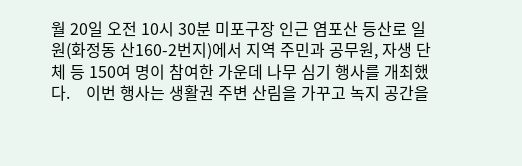월 20일 오전 10시 30분 미포구장 인근 염포산 등산로 일원(화정동 산160-2번지)에서 지역 주민과 공무원, 자생 단체 등 150여 명이 참여한 가운데 나무 심기 행사를 개최했다.    이번 행사는 생활권 주변 산림을 가꾸고 녹지 공간을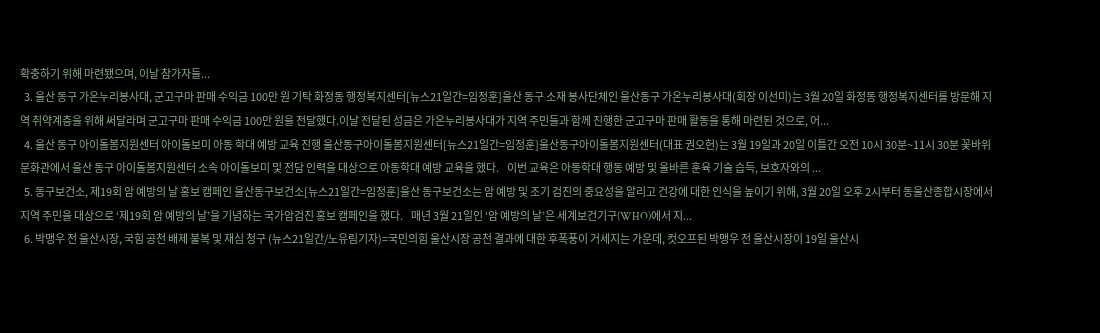확충하기 위해 마련됐으며, 이날 참가자들...
  3. 울산 동구 가온누리봉사대, 군고구마 판매 수익금 100만 원 기탁 화정동 행정복지센터[뉴스21일간=임정훈]울산 동구 소재 봉사단체인 울산동구 가온누리봉사대(회장 이선미)는 3월 20일 화정동 행정복지센터를 방문해 지역 취약계층을 위해 써달라며 군고구마 판매 수익금 100만 원을 전달했다.이날 전달된 성금은 가온누리봉사대가 지역 주민들과 함께 진행한 군고구마 판매 활동을 통해 마련된 것으로, 어...
  4. 울산 동구 아이돌봄지원센터 아이돌보미 아동 학대 예방 교육 진행 울산동구아이돌봄지원센터[뉴스21일간=임정훈]울산동구아이돌봄지원센터(대표 권오헌)는 3월 19일과 20일 이틀간 오전 10시 30분~11시 30분 꽃바위문화관에서 울산 동구 아이돌봄지원센터 소속 아이돌보미 및 전담 인력을 대상으로 아동학대 예방 교육을 했다.    이번 교육은 아동학대 행동 예방 및 올바른 훈육 기술 습득, 보호자와의 ...
  5. 동구보건소, 제19회 암 예방의 날 홍보 캠페인 울산동구보건소[뉴스21일간=임정훈]울산 동구보건소는 암 예방 및 조기 검진의 중요성을 알리고 건강에 대한 인식을 높이기 위해, 3월 20일 오후 2시부터 동울산종합시장에서 지역 주민을 대상으로 ‘제19회 암 예방의 날’을 기념하는 국가암검진 홍보 캠페인을 했다.    매년 3월 21일인 ‘암 예방의 날’은 세계보건기구(WHO)에서 지...
  6. 박맹우 전 울산시장, 국힘 공천 배제 불복 및 재심 청구 (뉴스21일간/노유림기자)=국민의힘 울산시장 공천 결과에 대한 후폭풍이 거세지는 가운데, 컷오프된 박맹우 전 울산시장이 19일 울산시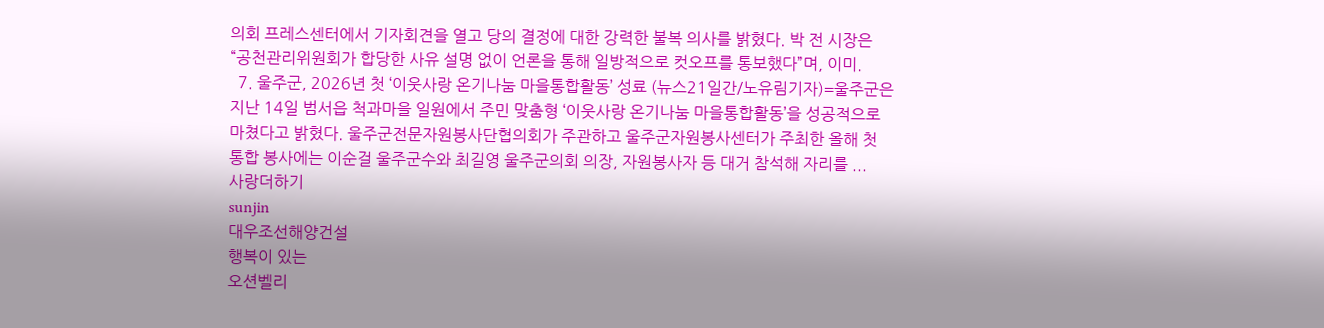의회 프레스센터에서 기자회견을 열고 당의 결정에 대한 강력한 불복 의사를 밝혔다. 박 전 시장은 “공천관리위원회가 합당한 사유 설명 없이 언론을 통해 일방적으로 컷오프를 통보했다”며, 이미.
  7. 울주군, 2026년 첫 ‘이웃사랑 온기나눔 마을통합활동’ 성료 (뉴스21일간/노유림기자)=울주군은 지난 14일 범서읍 척과마을 일원에서 주민 맞춤형 ‘이웃사랑 온기나눔 마을통합활동’을 성공적으로 마쳤다고 밝혔다. 울주군전문자원봉사단협의회가 주관하고 울주군자원봉사센터가 주최한 올해 첫 통합 봉사에는 이순걸 울주군수와 최길영 울주군의회 의장, 자원봉사자 등 대거 참석해 자리를 ...
사랑더하기
sunjin
대우조선해양건설
행복이 있는
오션벨리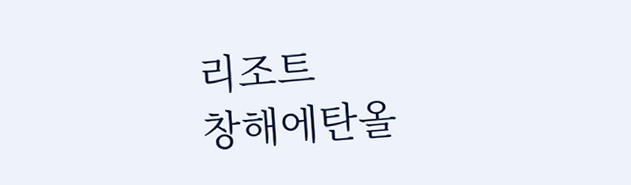리조트
창해에탄올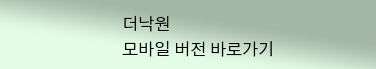더낙원
모바일 버전 바로가기